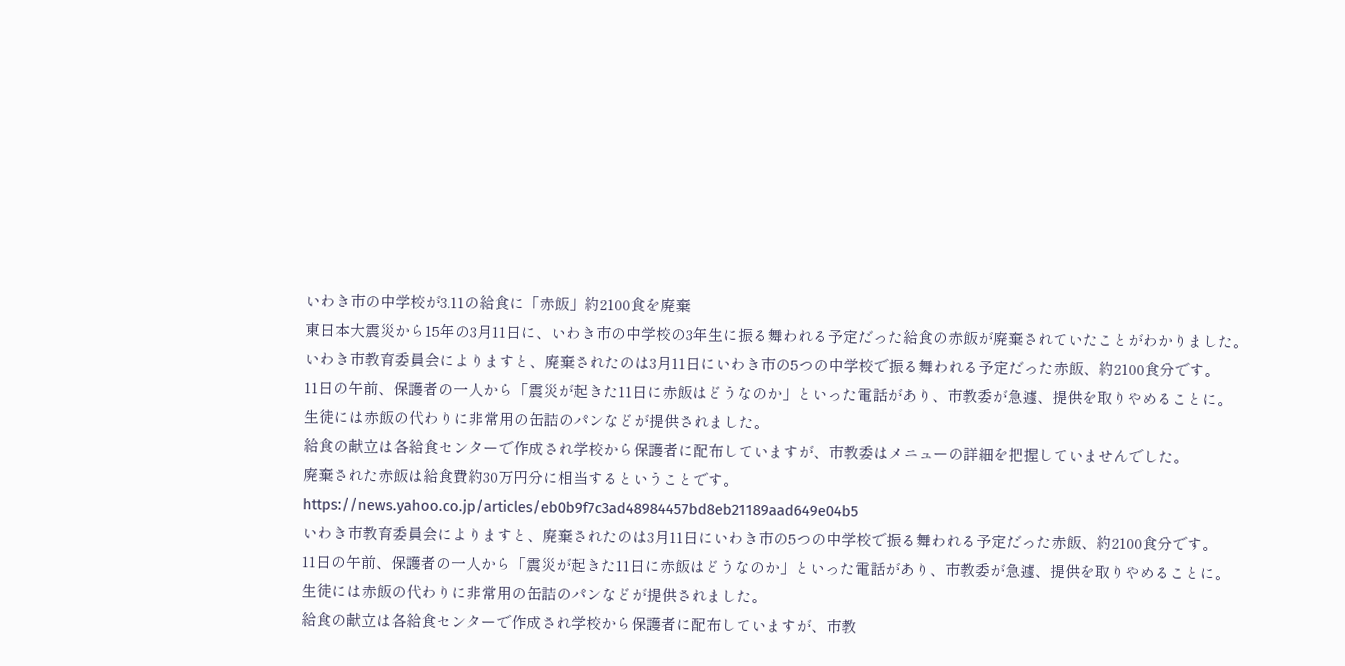いわき市の中学校が3.11の給食に「赤飯」約2100食を廃棄
東日本大震災から15年の3月11日に、いわき市の中学校の3年生に振る舞われる予定だった給食の赤飯が廃棄されていたことがわかりました。
いわき市教育委員会によりますと、廃棄されたのは3月11日にいわき市の5つの中学校で振る舞われる予定だった赤飯、約2100食分です。
11日の午前、保護者の一人から「震災が起きた11日に赤飯はどうなのか」といった電話があり、市教委が急遽、提供を取りやめることに。
生徒には赤飯の代わりに非常用の缶詰のパンなどが提供されました。
給食の献立は各給食センターで作成され学校から保護者に配布していますが、市教委はメニューの詳細を把握していませんでした。
廃棄された赤飯は給食費約30万円分に相当するということです。
https://news.yahoo.co.jp/articles/eb0b9f7c3ad48984457bd8eb21189aad649e04b5
いわき市教育委員会によりますと、廃棄されたのは3月11日にいわき市の5つの中学校で振る舞われる予定だった赤飯、約2100食分です。
11日の午前、保護者の一人から「震災が起きた11日に赤飯はどうなのか」といった電話があり、市教委が急遽、提供を取りやめることに。
生徒には赤飯の代わりに非常用の缶詰のパンなどが提供されました。
給食の献立は各給食センターで作成され学校から保護者に配布していますが、市教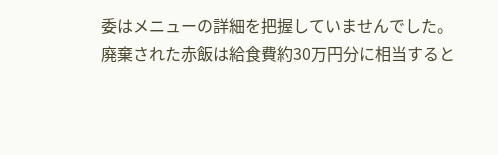委はメニューの詳細を把握していませんでした。
廃棄された赤飯は給食費約30万円分に相当すると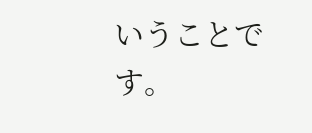いうことです。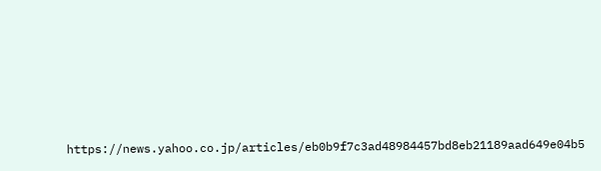https://news.yahoo.co.jp/articles/eb0b9f7c3ad48984457bd8eb21189aad649e04b5